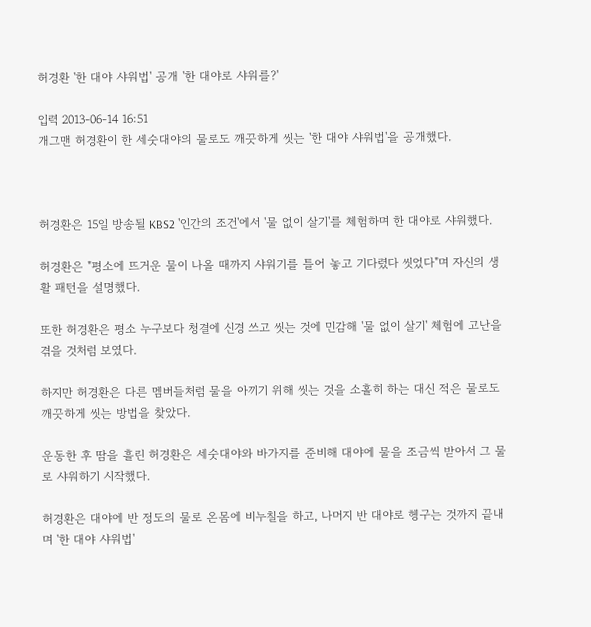허경환 '한 대야 샤워법' 공개 '한 대야로 샤워를?'

입력 2013-06-14 16:51
개그맨 허경환이 한 세숫대야의 물로도 깨끗하게 씻는 '한 대야 샤워법'을 공개했다.



허경환은 15일 방송될 KBS2 '인간의 조건'에서 '물 없이 살기'를 체험하며 한 대야로 샤워했다.

허경환은 "평소에 뜨거운 물이 나올 때까지 샤워기를 틀어 놓고 기다렸다 씻었다"며 자신의 생활 패턴을 설명했다.

또한 허경환은 평소 누구보다 청결에 신경 쓰고 씻는 것에 민감해 '물 없이 살기' 체험에 고난을 겪을 것처럼 보였다.

하지만 허경환은 다른 멤버들처럼 물을 아끼기 위해 씻는 것을 소홀히 하는 대신 적은 물로도 깨끗하게 씻는 방법을 찾았다.

운동한 후 땀을 흘린 허경환은 세숫대야와 바가지를 준비해 대야에 물을 조금씩 받아서 그 물로 샤워하기 시작했다.

허경환은 대야에 반 정도의 물로 온몸에 비누칠을 하고, 나머지 반 대야로 헹구는 것까지 끝내며 '한 대야 샤워법'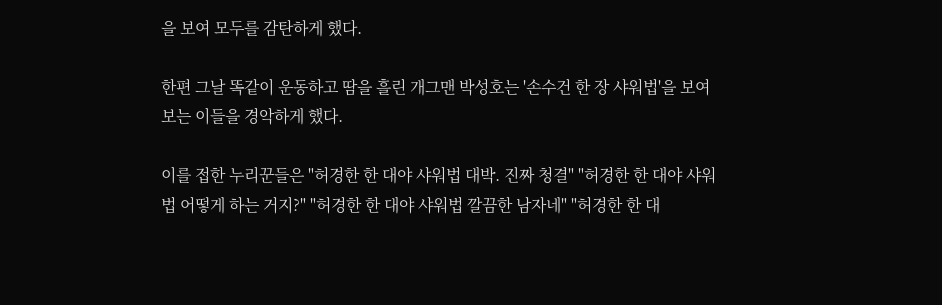을 보여 모두를 감탄하게 했다.

한편 그날 똑같이 운동하고 땀을 흘린 개그맨 박성호는 '손수건 한 장 샤워법'을 보여 보는 이들을 경악하게 했다.

이를 접한 누리꾼들은 "허경한 한 대야 샤워법 대박. 진짜 청결" "허경한 한 대야 샤워법 어떻게 하는 거지?" "허경한 한 대야 샤워법 깔끔한 남자네" "허경한 한 대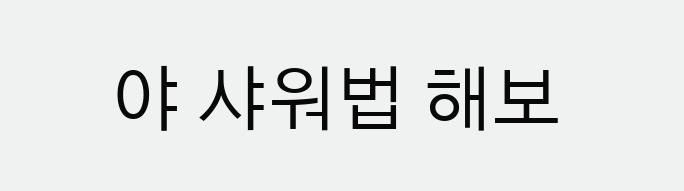야 샤워법 해보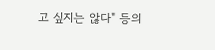고 싶지는 않다" 등의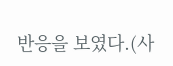반응을 보였다.(사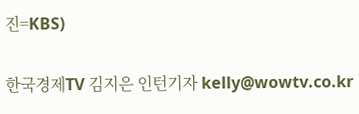진=KBS)

한국경제TV 김지은 인턴기자 kelly@wowtv.co.kr